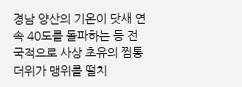경남 양산의 기온이 닷새 연속 40도를 돌파하는 등 전국적으로 사상 초유의 찜통더위가 맹위를 떨치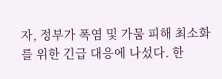자, 정부가 폭염 및 가뭄 피해 최소화를 위한 긴급 대응에 나섰다. 한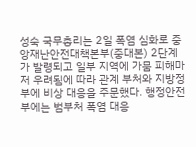성숙 국무총리는 2일 폭염 심화로 중앙재난안전대책본부(중대본) 2단계가 발령되고 일부 지역에 가뭄 피해마저 우려됨에 따라 관계 부처와 지방정부에 비상 대응을 주문했다. 행정안전부에는 범부처 폭염 대응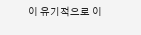이 유기적으로 이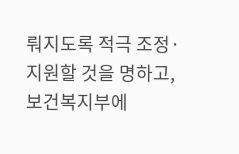뤄지도록 적극 조정·지원할 것을 명하고, 보건복지부에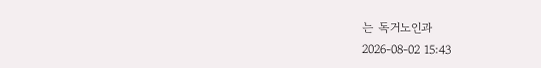는 독거노인과
2026-08-02 15:43